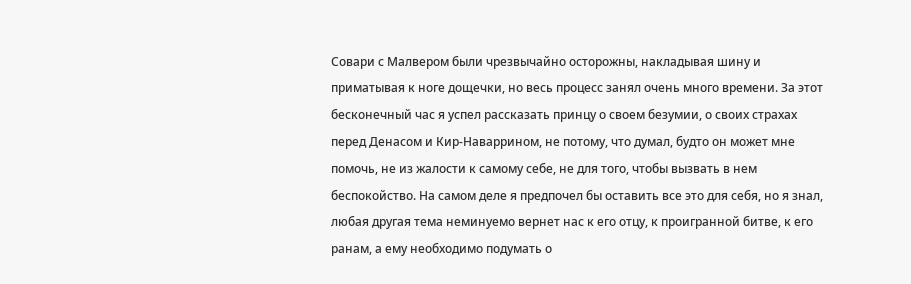Совари с Малвером были чрезвычайно осторожны, накладывая шину и приматывая к ноге дощечки, но весь процесс занял очень много времени. За этот бесконечный час я успел рассказать принцу о своем безумии, о своих страхах перед Денасом и Кир-Наваррином, не потому, что думал, будто он может мне помочь, не из жалости к самому себе, не для того, чтобы вызвать в нем беспокойство. На самом деле я предпочел бы оставить все это для себя, но я знал, любая другая тема неминуемо вернет нас к его отцу, к проигранной битве, к его ранам, а ему необходимо подумать о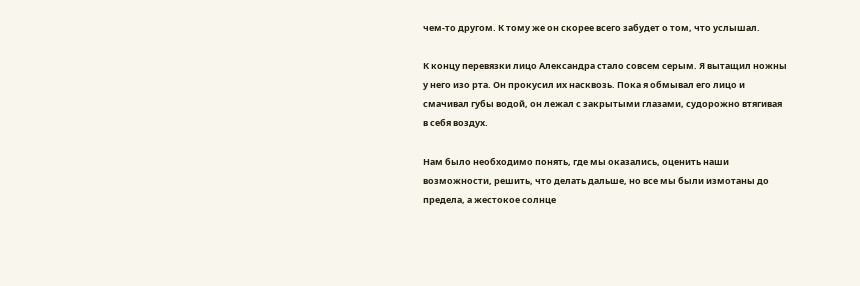чем-то другом. К тому же он скорее всего забудет о том, что услышал.

К концу перевязки лицо Александра стало совсем серым. Я вытащил ножны у него изо рта. Он прокусил их насквозь. Пока я обмывал его лицо и смачивал губы водой, он лежал с закрытыми глазами, судорожно втягивая в себя воздух.

Нам было необходимо понять, где мы оказались, оценить наши возможности, решить, что делать дальше, но все мы были измотаны до предела, а жестокое солнце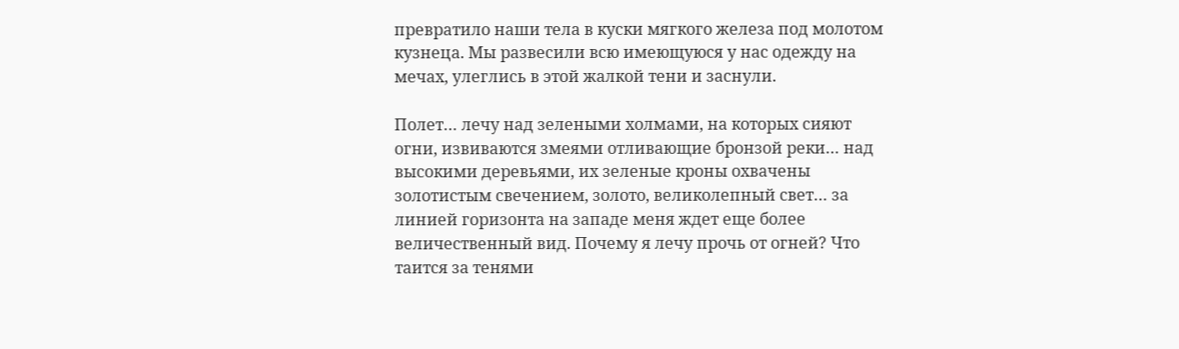превратило наши тела в куски мягкого железа под молотом кузнеца. Мы развесили всю имеющуюся у нас одежду на мечах, улеглись в этой жалкой тени и заснули.

Полет… лечу над зелеными холмами, на которых сияют огни, извиваются змеями отливающие бронзой реки… над высокими деревьями, их зеленые кроны охвачены золотистым свечением, золото, великолепный свет… за линией горизонта на западе меня ждет еще более величественный вид. Почему я лечу прочь от огней? Что таится за тенями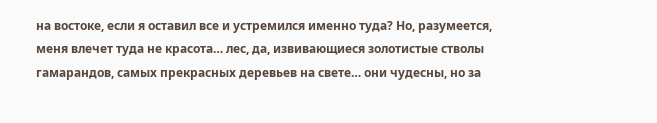на востоке, если я оставил все и устремился именно туда? Но, разумеется, меня влечет туда не красота… лес, да, извивающиеся золотистые стволы гамарандов, самых прекрасных деревьев на свете… они чудесны, но за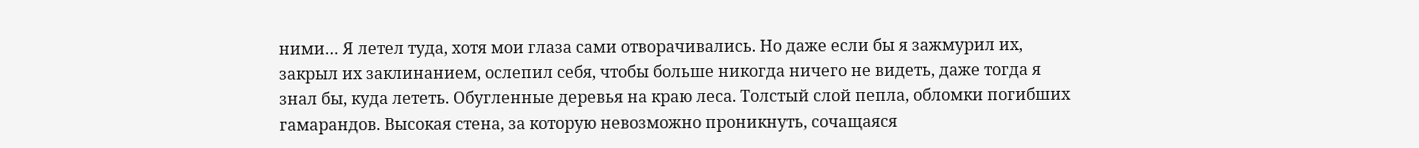ними… Я летел туда, хотя мои глаза сами отворачивались. Но даже если бы я зажмурил их, закрыл их заклинанием, ослепил себя, чтобы больше никогда ничего не видеть, даже тогда я знал бы, куда лететь. Обугленные деревья на краю леса. Толстый слой пепла, обломки погибших гамарандов. Высокая стена, за которую невозможно проникнуть, сочащаяся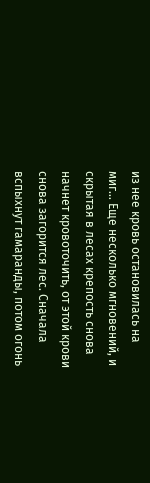из нее кровь остановилась на миг… Еще несколько мгновений, и скрытая в лесах крепость снова начнет кровоточить, от этой крови снова загорится лес. Сначала вспыхнут гамаранды, потом огонь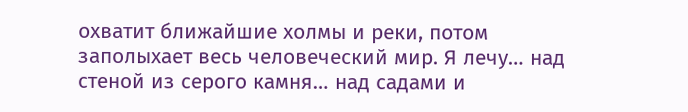охватит ближайшие холмы и реки, потом заполыхает весь человеческий мир. Я лечу… над стеной из серого камня… над садами и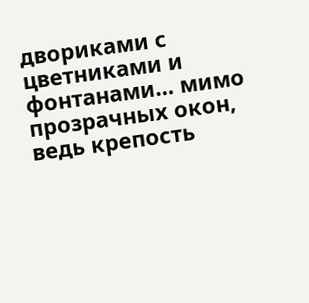двориками с цветниками и фонтанами… мимо прозрачных окон, ведь крепость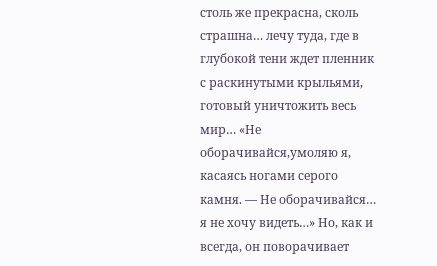столь же прекрасна, сколь страшна… лечу туда, где в глубокой тени ждет пленник с раскинутыми крыльями, готовый уничтожить весь мир… «Не оборачивайся,умоляю я, касаясь ногами серого камня. — Не оборачивайся… я не хочу видеть…» Но, как и всегда, он поворачивает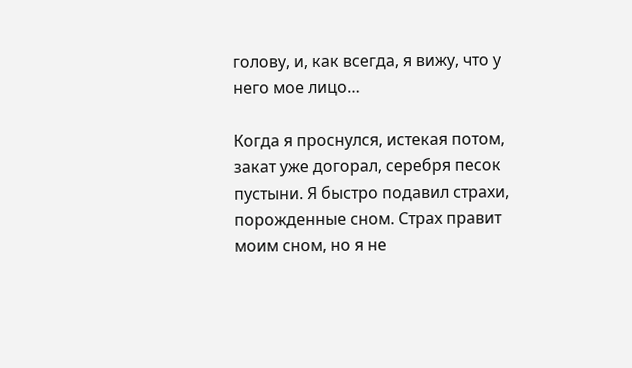голову, и, как всегда, я вижу, что у него мое лицо…

Когда я проснулся, истекая потом, закат уже догорал, серебря песок пустыни. Я быстро подавил страхи, порожденные сном. Страх правит моим сном, но я не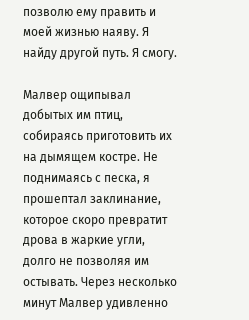позволю ему править и моей жизнью наяву. Я найду другой путь. Я смогу.

Малвер ощипывал добытых им птиц, собираясь приготовить их на дымящем костре. Не поднимаясь с песка, я прошептал заклинание, которое скоро превратит дрова в жаркие угли, долго не позволяя им остывать. Через несколько минут Малвер удивленно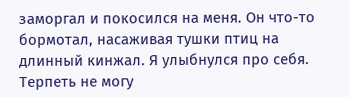заморгал и покосился на меня. Он что-то бормотал, насаживая тушки птиц на длинный кинжал. Я улыбнулся про себя. Терпеть не могу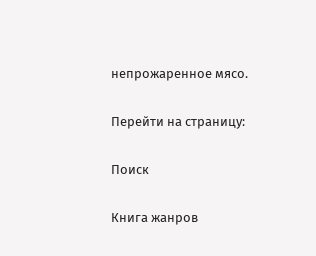непрожаренное мясо.

Перейти на страницу:

Поиск

Книга жанров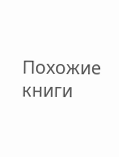Похожие книги